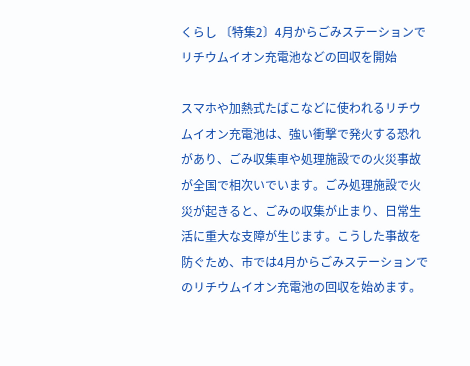くらし 〔特集2〕4月からごみステーションでリチウムイオン充電池などの回収を開始

スマホや加熱式たばこなどに使われるリチウムイオン充電池は、強い衝撃で発火する恐れがあり、ごみ収集車や処理施設での火災事故が全国で相次いでいます。ごみ処理施設で火災が起きると、ごみの収集が止まり、日常生活に重大な支障が生じます。こうした事故を防ぐため、市では4月からごみステーションでのリチウムイオン充電池の回収を始めます。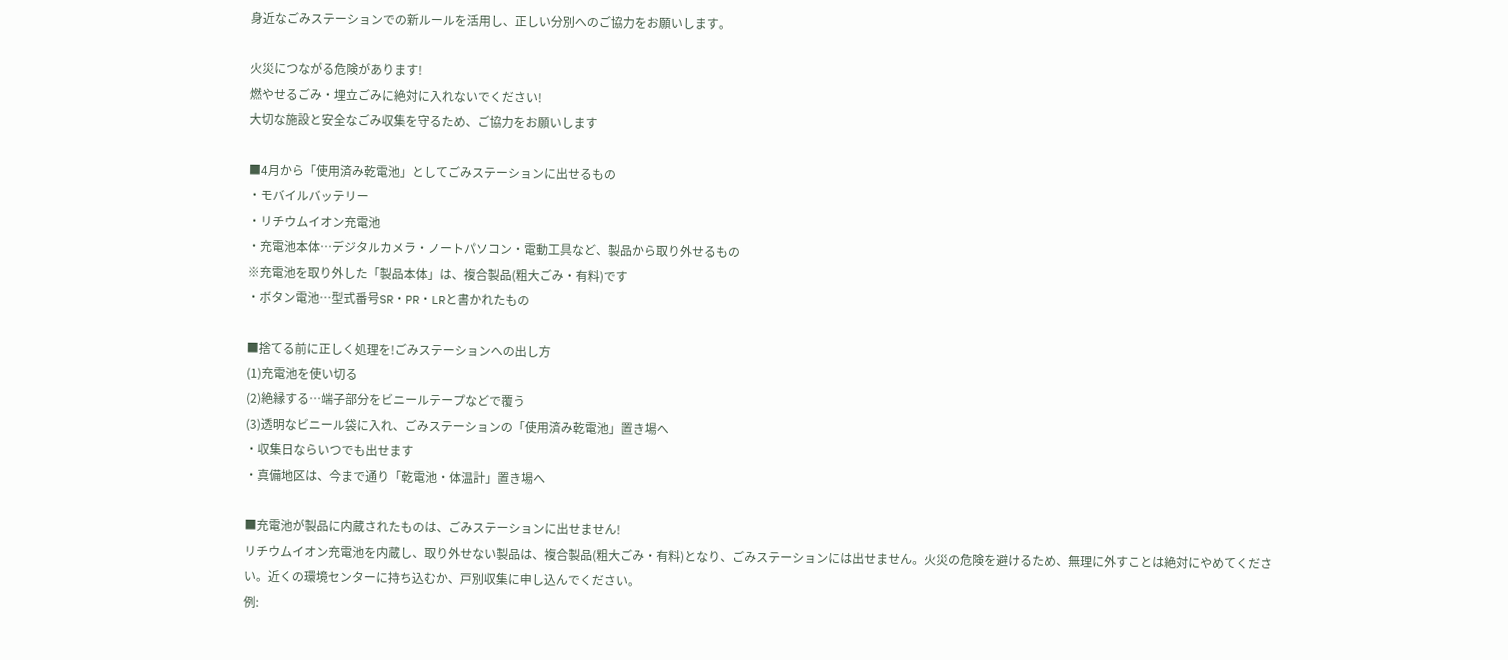身近なごみステーションでの新ルールを活用し、正しい分別へのご協力をお願いします。

火災につながる危険があります!
燃やせるごみ・埋立ごみに絶対に入れないでください!
大切な施設と安全なごみ収集を守るため、ご協力をお願いします

■4月から「使用済み乾電池」としてごみステーションに出せるもの
・モバイルバッテリー
・リチウムイオン充電池
・充電池本体…デジタルカメラ・ノートパソコン・電動工具など、製品から取り外せるもの
※充電池を取り外した「製品本体」は、複合製品(粗大ごみ・有料)です
・ボタン電池…型式番号SR・PR・LRと書かれたもの

■捨てる前に正しく処理を!ごみステーションへの出し方
(1)充電池を使い切る
(2)絶縁する…端子部分をビニールテープなどで覆う
(3)透明なビニール袋に入れ、ごみステーションの「使用済み乾電池」置き場へ
・収集日ならいつでも出せます
・真備地区は、今まで通り「乾電池・体温計」置き場へ

■充電池が製品に内蔵されたものは、ごみステーションに出せません!
リチウムイオン充電池を内蔵し、取り外せない製品は、複合製品(粗大ごみ・有料)となり、ごみステーションには出せません。火災の危険を避けるため、無理に外すことは絶対にやめてください。近くの環境センターに持ち込むか、戸別収集に申し込んでください。
例: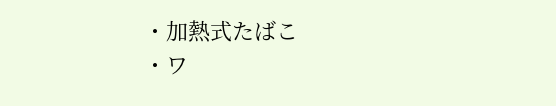・加熱式たばこ
・ワ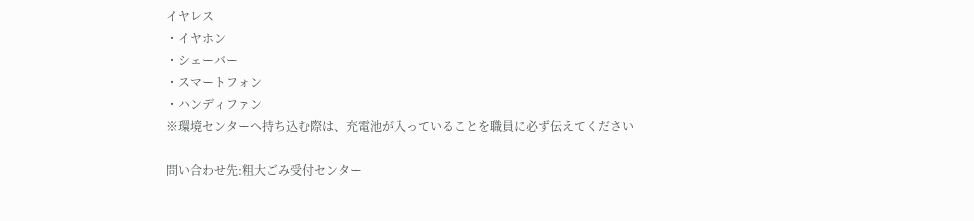イヤレス
・イヤホン
・シェーバー
・スマートフォン
・ハンディファン
※環境センターへ持ち込む際は、充電池が入っていることを職員に必ず伝えてください

問い合わせ先:粗大ごみ受付センター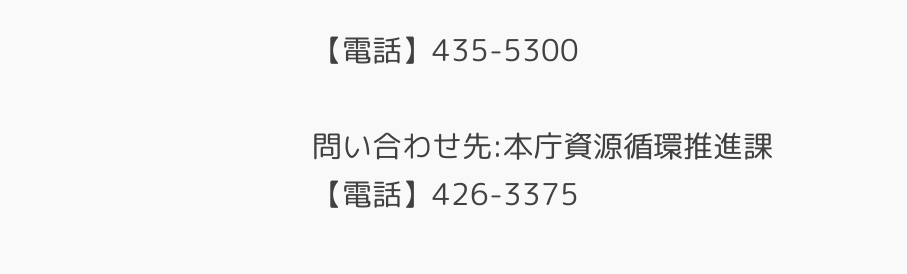【電話】435-5300

問い合わせ先:本庁資源循環推進課
【電話】426-3375